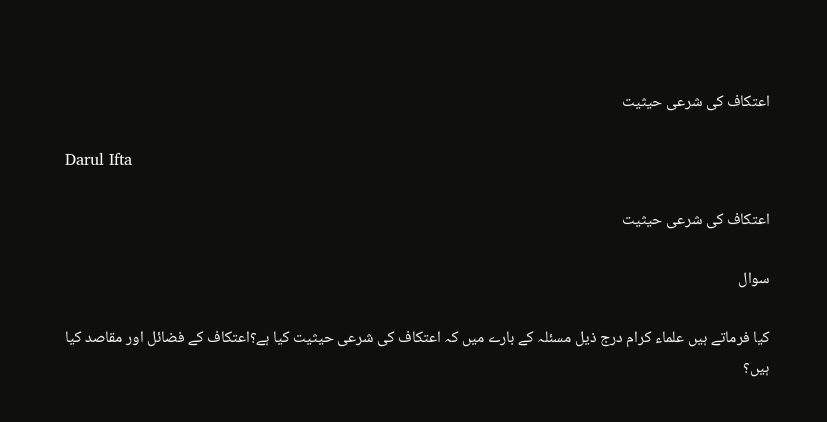اعتکاف کی شرعی حیثیت

Darul Ifta

اعتکاف کی شرعی حیثیت

سوال

کیا فرماتے ہیں علماء کرام درج ذیل مسئلہ کے بارے میں کہ اعتکاف کی شرعی حیثیت کیا ہے؟اعتکاف کے فضائل اور مقاصد کیا ہیں؟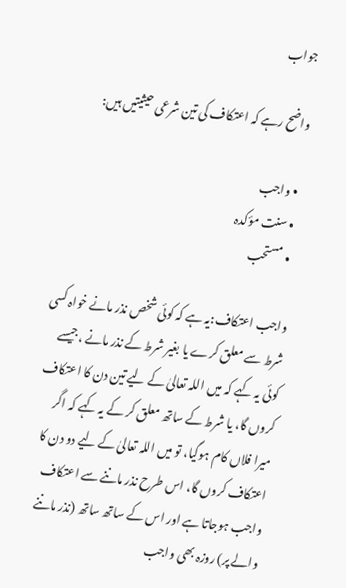جواب

واضح رہے کہ اعتکاف کی تین شرعی حیثیتیں ہیں:

  • واجب
  • سنت مؤکدہ
  • مستحب

واجب اعتکاف:یہ ہے کہ کوئی شخص نذر مانے خواہ کسی شرط سے معلق کرے یا بغیر شرط کے نذر مانے ،جیسے کوئی یہ کہے کہ میں اللہ تعالیٰ کے لیے تین دن کا اعتکاف کروں گا، یا شرط کے ساتھ معلق کر کے یہ کہے کہ اگر میرا فلاں کام ہوگیا، تو میں اللہ تعالیٰ کے لیے دو دن کا اعتکاف کروں گا، اس طرح نذر ماننے سے اعتکاف واجب ہوجاتا ہے اور اس کے ساتھ ساتھ (نذر ماننے والے پر) روزہ بھی واجب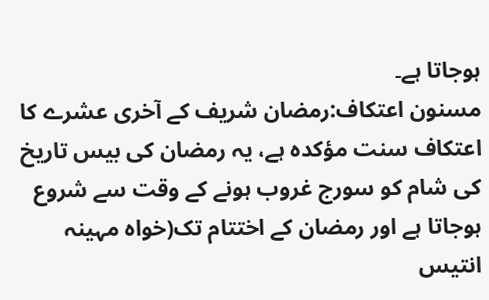ہوجاتا ہے۔
مسنون اعتکاف:رمضان شریف کے آخری عشرے کا اعتکاف سنت مؤکدہ ہے، یہ رمضان کی بیس تاریخ کی شام کو سورج غروب ہونے کے وقت سے شروع ہوجاتا ہے اور رمضان کے اختتام تک(خواہ مہینہ انتیس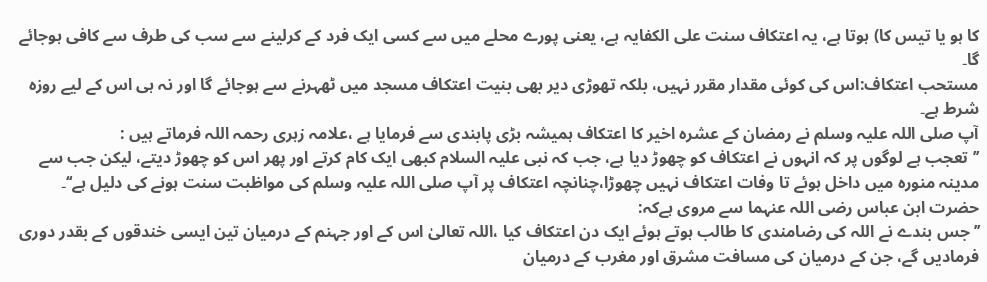کا ہو یا تیس کا) ہوتا ہے، یہ اعتکاف سنت علی الکفایہ ہے، یعنی پورے محلے میں سے کسی ایک فرد کے کرلینے سے سب کی طرف سے کافی ہوجائے گا۔
مستحب اعتکاف:اس کی کوئی مقدار مقرر نہیں، بلکہ تھوڑی دیر بھی بنیت اعتکاف مسجد میں ٹھہرنے سے ہوجائے گا اور نہ ہی اس کے لیے روزہ شرط ہے۔
آپ صلی اللہ علیہ وسلم نے رمضان کے عشرہ اخیر کا اعتکاف ہمیشہ بڑی پابندی سے فرمایا ہے ،علامہ زہری رحمہ اللہ فرماتے ہیں :
’’تعجب ہے لوگوں پر کہ انہوں نے اعتکاف کو چھوڑ دیا ہے، جب کہ نبی علیہ السلام کبھی ایک کام کرتے اور پھر اس کو چھوڑ دیتے، لیکن جب سے مدینہ منورہ میں داخل ہوئے تا وفات اعتکاف نہیں چھوڑا،چنانچہ اعتکاف پر آپ صلی اللہ علیہ وسلم کی مواظبت سنت ہونے کی دلیل ہے‘‘۔
حضرت ابن عباس رضی اللہ عنہما سے مروی ہےکہ:
’’جس بندے نے اللہ کی رضامندی کا طالب ہوتے ہوئے ایک دن اعتکاف کیا ،اللہ تعالیٰ اس کے اور جہنم کے درمیان تین ایسی خندقوں کے بقدر دوری فرمادیں گے، جن کے درمیان کی مسافت مشرق اور مغرب کے درمیان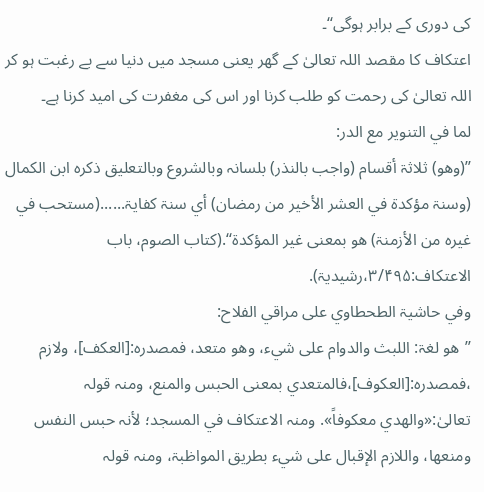کی دوری کے برابر ہوگی‘‘۔
اعتکاف کا مقصد اللہ تعالیٰ کے گھر یعنی مسجد میں دنیا سے بے رغبت ہو کر اللہ تعالیٰ کی رحمت کو طلب کرنا اور اس کی مغفرت کی امید کرنا ہے۔
لما في التنویر مع الدر:
’’(وھو) ثلاثۃ أقسام (واجب بالنذر) بلسانہ وبالشروع وبالتعلیق ذکرہ ابن الکمال (وسنۃ مؤکدۃ في العشر الأخیر من رمضان) أي سنۃ کفایۃ......(مستحب في غیرہ من الأزمنۃ) ھو بمعنی غیر المؤکدۃ‘‘.(کتاب الصوم، باب الاعتکاف:۳/۴۹۵،رشیدیۃ).
وفي حاشیۃ الطحطاوي علی مراقي الفلاح:
’’ھو لغۃ: اللبث والدوام علی شيء، وھو متعد، فمصدرہ:[العکف]، ولازم ،فمصدرہ:[العکوف]،فالمتعدي بمعنی الحبس والمنع، ومنہ قولہ تعالیٰ:«والھدي معکوفاً». ومنہ الاعتکاف في المسجد؛ لأنہ حبس النفس ومنعھا، واللازم الإقبال علی شيء بطریق المواظبۃ، ومنہ قولہ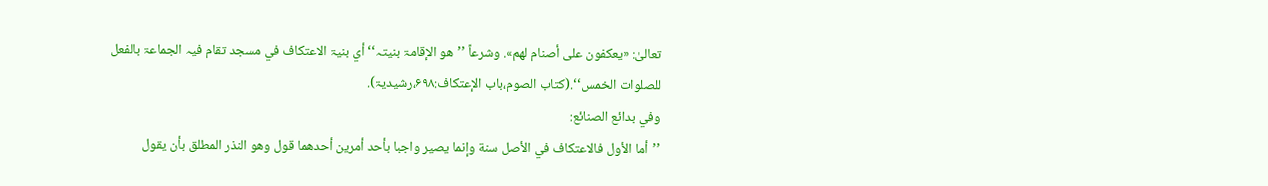تعالیٰ: «یعکفون علی أصنام لھم». وشرعاً ’’ھو الإقامۃ بنیتہ‘‘ أي بنیۃ الاعتکاف في مسجد تقام فیہ الجماعۃ بالفعل للصلوات الخمس‘‘.(کتاب الصوم،باب الإعتکاف:۶۹۸،رشیدیۃ).
وفي بدائع الصنائع:
’’أما الأول فالاعتكاف في الأصل سنة وإنما يصير واجبا بأحد أمرين أحدهما قول وهو النذر المطلق بأن يقول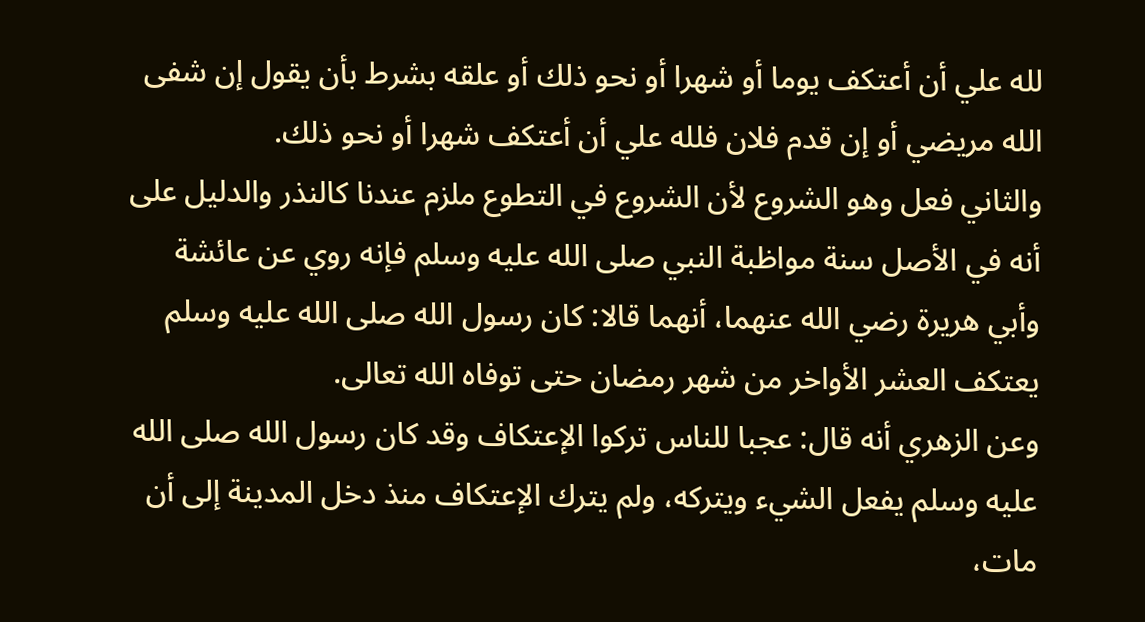لله علي أن أعتكف يوما أو شهرا أو نحو ذلك أو علقه بشرط بأن يقول إن شفى الله مريضي أو إن قدم فلان فلله علي أن أعتكف شهرا أو نحو ذلك.
والثاني فعل وهو الشروع لأن الشروع في التطوع ملزم عندنا كالنذر والدليل على أنه في الأصل سنة مواظبة النبي صلى الله عليه وسلم فإنه روي عن عائشة وأبي هريرة رضي الله عنهما، أنهما قالا: كان رسول الله صلى الله عليه وسلم يعتكف العشر الأواخر من شهر رمضان حتى توفاه الله تعالى.
وعن الزهري أنه قال: عجبا للناس تركوا الإعتكاف وقد كان رسول الله صلى الله عليه وسلم يفعل الشيء ويتركه، ولم يترك الإعتكاف منذ دخل المدينة إلى أن مات،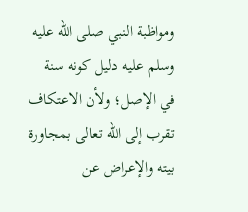ومواظبة النبي صلى الله عليه وسلم عليه دليل كونه سنة في الإصل؛ ولأن الاعتكاف تقرب إلى الله تعالى بمجاورة بيته والإعراض عن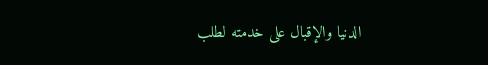الدنيا والإقبال على خدمته لطلب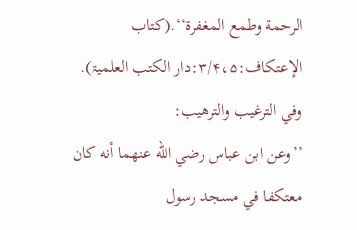الرحمة وطمع المغفرة‘‘.(کتاب الإعتکاف:۳/۴،۵:دار الکتب العلمیۃ).
وفي الترغیب والترھیب:
’’وعن ابن عباس رضي الله عنهما أنه كان معتكفا في مسجد رسول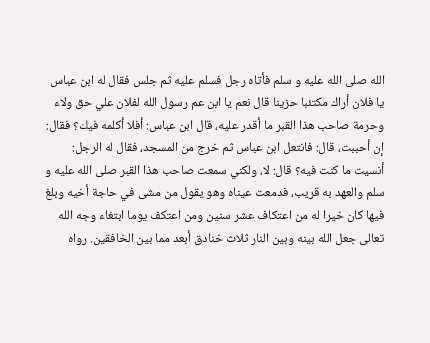الله صلى الله عليه و سلم فأتاه رجل فسلم عليه ثم جلس فقال له ابن عباس يا فلان أراك مكتئبا حزينا قال نعم يا ابن عم رسول الله لفلان علي حق ولاء وحرمة صاحب هذا القبر ما أقدر عليه، قال ابن عباس: أفلا أكلمه فيك؟ فقال: إن أحببت، قال: فانتعل ابن عباس ثم خرج من المسجد، فقال له الرجل: أنسيت ما كنت فيه؟ قال: لا، ولكني سمعت صاحب هذا القبر صلى الله عليه و سلم والعهد به قريب، فدمعت عيناه وهو يقول من مشى في حاجة أخيه وبلغ فيها كان خيرا له من اعتكاف عشر سنين ومن اعتكف يوما ابتغاء وجه الله تعالى جعل الله بينه وبين النار ثلاث خنادق أبعد مما بين الخافقين. رواه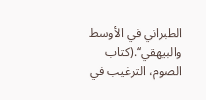الطبراني في الأوسط والبيهقي‘‘.(کتاب الصوم، الترغیب في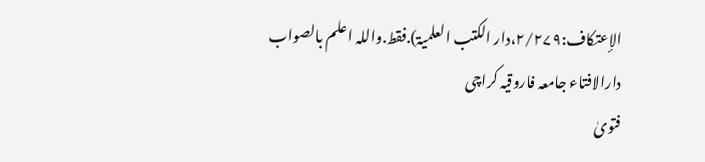الإعتکاف:۲/۲۷۹،دار الکتب العلمیۃ).فقط.واللہ اعلم بالصواب
دارالافتاء جامعہ فاروقیہ کراچی
فتویٰ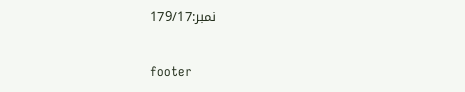نمبر:179/17

footer